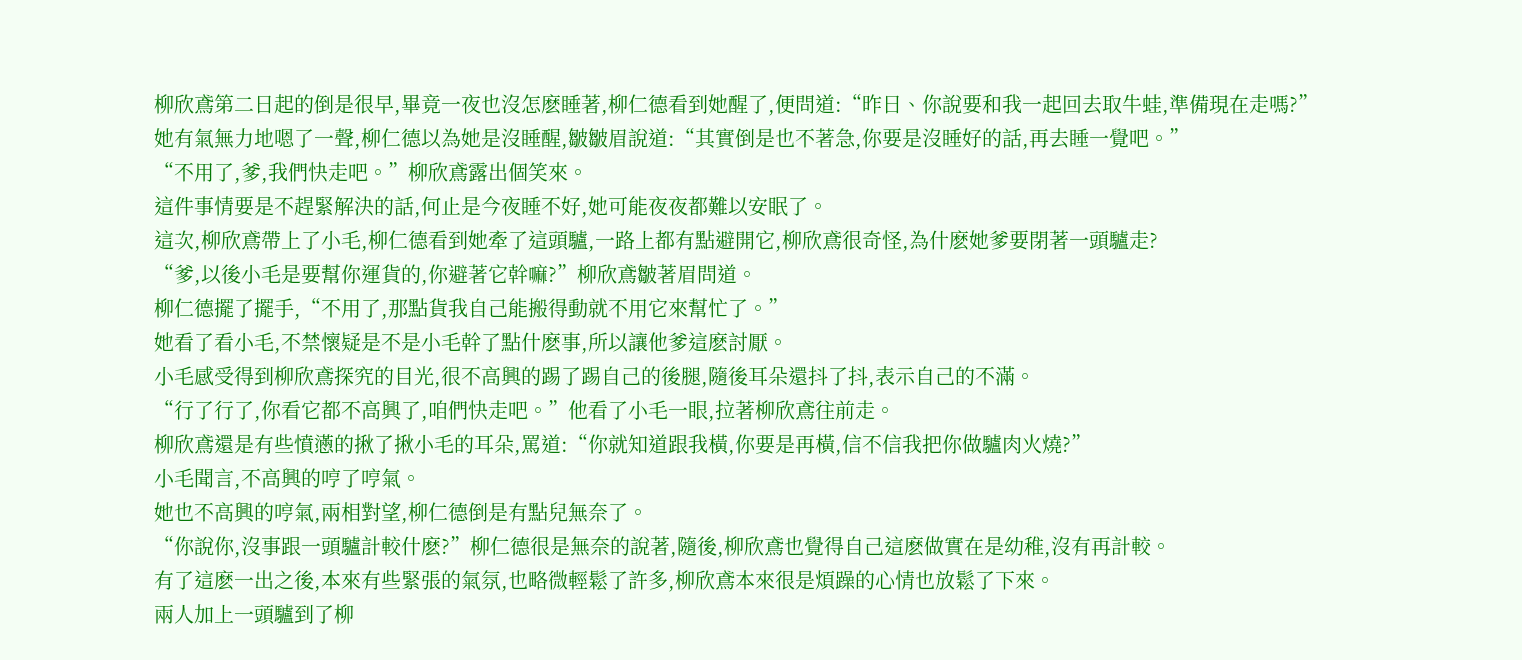柳欣鳶第二日起的倒是很早,畢竟一夜也沒怎麽睡著,柳仁德看到她醒了,便問道:“昨日、你說要和我一起回去取牛蛙,準備現在走嗎?”
她有氣無力地嗯了一聲,柳仁德以為她是沒睡醒,皺皺眉說道:“其實倒是也不著急,你要是沒睡好的話,再去睡一覺吧。”
“不用了,爹,我們快走吧。”柳欣鳶露出個笑來。
這件事情要是不趕緊解決的話,何止是今夜睡不好,她可能夜夜都難以安眠了。
這次,柳欣鳶帶上了小毛,柳仁德看到她牽了這頭驢,一路上都有點避開它,柳欣鳶很奇怪,為什麽她爹要閉著一頭驢走?
“爹,以後小毛是要幫你運貨的,你避著它幹嘛?”柳欣鳶皺著眉問道。
柳仁德擺了擺手,“不用了,那點貨我自己能搬得動就不用它來幫忙了。”
她看了看小毛,不禁懷疑是不是小毛幹了點什麽事,所以讓他爹這麽討厭。
小毛感受得到柳欣鳶探究的目光,很不高興的踢了踢自己的後腿,隨後耳朵還抖了抖,表示自己的不滿。
“行了行了,你看它都不高興了,咱們快走吧。”他看了小毛一眼,拉著柳欣鳶往前走。
柳欣鳶還是有些憤懣的揪了揪小毛的耳朵,罵道:“你就知道跟我橫,你要是再橫,信不信我把你做驢肉火燒?”
小毛聞言,不高興的哼了哼氣。
她也不高興的哼氣,兩相對望,柳仁德倒是有點兒無奈了。
“你說你,沒事跟一頭驢計較什麽?”柳仁德很是無奈的說著,隨後,柳欣鳶也覺得自己這麽做實在是幼稚,沒有再計較。
有了這麽一出之後,本來有些緊張的氣氛,也略微輕鬆了許多,柳欣鳶本來很是煩躁的心情也放鬆了下來。
兩人加上一頭驢到了柳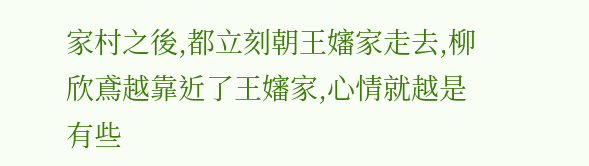家村之後,都立刻朝王嬸家走去,柳欣鳶越靠近了王嬸家,心情就越是有些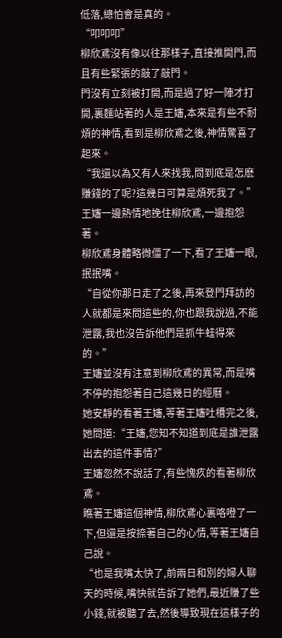低落,總怕會是真的。
“叩叩叩”
柳欣鳶沒有像以往那樣子,直接推開門,而且有些緊張的敲了敲門。
門沒有立刻被打開,而是過了好一陣才打開,裏麵站著的人是王嬸,本來是有些不耐煩的神情,看到是柳欣鳶之後,神情驚喜了起來。
“我還以為又有人來找我,問到底是怎麽賺錢的了呢?這幾日可算是煩死我了。”王嬸一邊熱情地挽住柳欣鳶,一邊抱怨著。
柳欣鳶身體略微僵了一下,看了王嬸一眼,抿抿嘴。
“自從你那日走了之後,再來登門拜訪的人就都是來問這些的,你也跟我說過,不能泄露,我也沒告訴他們是抓牛蛙得來的。”
王嬸並沒有注意到柳欣鳶的異常,而是嘴不停的抱怨著自己這幾日的經曆。
她安靜的看著王嬸,等著王嬸吐槽完之後,她問道:“王嬸,您知不知道到底是誰泄露出去的這件事情?”
王嬸忽然不說話了,有些愧疚的看著柳欣鳶。
瞧著王嬸這個神情,柳欣鳶心裏咯噔了一下,但還是按捺著自己的心情,等著王嬸自己說。
“也是我嘴太快了,前兩日和別的婦人聊天的時候,嘴快就告訴了她們,最近賺了些小錢,就被聽了去,然後導致現在這樣子的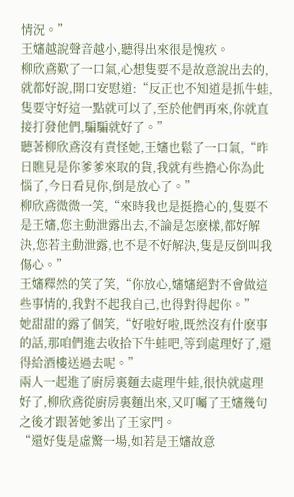情況。”
王嬸越說聲音越小,聽得出來很是愧疚。
柳欣鳶歎了一口氣,心想隻要不是故意說出去的,就都好說,開口安慰道:“反正也不知道是抓牛蛙,隻要守好這一點就可以了,至於他們再來,你就直接打發他們,騙騙就好了。”
聽著柳欣鳶沒有責怪她,王嬸也鬆了一口氣,“昨日瞧見是你爹爹來取的貨,我就有些擔心你為此惱了,今日看見你,倒是放心了。”
柳欣鳶微微一笑,“來時我也是挺擔心的,隻要不是王嬸,您主動泄露出去,不論是怎麽樣,都好解決,您若主動泄露,也不是不好解決,隻是反倒叫我傷心。”
王嬸釋然的笑了笑,“你放心,嬸嬸絕對不會做這些事情的,我對不起我自己,也得對得起你。”
她甜甜的露了個笑,“好啦好啦,既然沒有什麽事的話,那咱們進去收拾下牛蛙吧,等到處理好了,還得給酒樓送過去呢。”
兩人一起進了廚房裏麵去處理牛蛙,很快就處理好了,柳欣鳶從廚房裏麵出來,又叮囑了王嬸幾句之後才跟著她爹出了王家門。
“還好隻是虛驚一場,如若是王嬸故意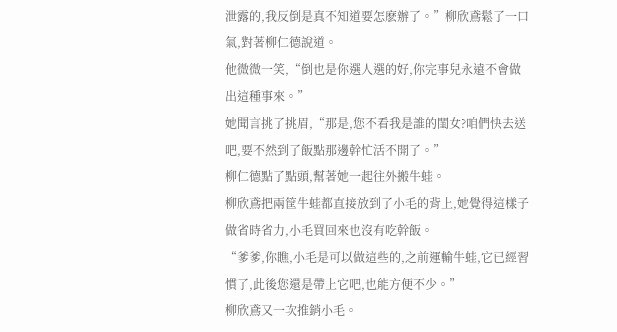泄露的,我反倒是真不知道要怎麽辦了。”柳欣鳶鬆了一口氣,對著柳仁德說道。
他微微一笑,“倒也是你選人選的好,你完事兒永遠不會做出這種事來。”
她聞言挑了挑眉,“那是,您不看我是誰的閨女?咱們快去送吧,要不然到了飯點那邊幹忙活不開了。”
柳仁德點了點頭,幫著她一起往外搬牛蛙。
柳欣鳶把兩筐牛蛙都直接放到了小毛的背上,她覺得這樣子做省時省力,小毛買回來也沒有吃幹飯。
“爹爹,你瞧,小毛是可以做這些的,之前運輸牛蛙,它已經習慣了,此後您還是帶上它吧,也能方便不少。”
柳欣鳶又一次推銷小毛。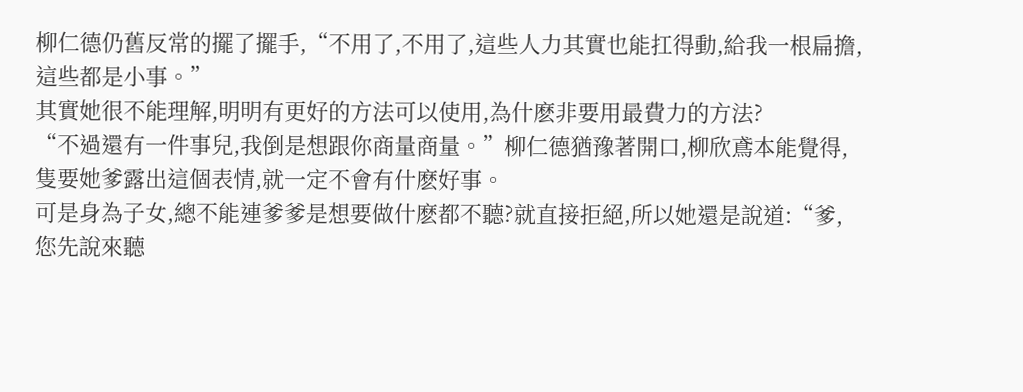柳仁德仍舊反常的擺了擺手,“不用了,不用了,這些人力其實也能扛得動,給我一根扁擔,這些都是小事。”
其實她很不能理解,明明有更好的方法可以使用,為什麽非要用最費力的方法?
“不過還有一件事兒,我倒是想跟你商量商量。”柳仁德猶豫著開口,柳欣鳶本能覺得,隻要她爹露出這個表情,就一定不會有什麽好事。
可是身為子女,總不能連爹爹是想要做什麽都不聽?就直接拒絕,所以她還是說道:“爹,您先說來聽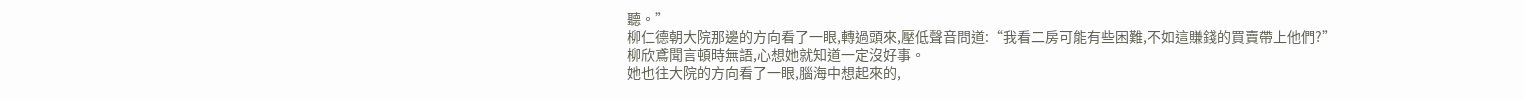聽。”
柳仁德朝大院那邊的方向看了一眼,轉過頭來,壓低聲音問道:“我看二房可能有些困難,不如這賺錢的買賣帶上他們?”
柳欣鳶聞言頓時無語,心想她就知道一定沒好事。
她也往大院的方向看了一眼,腦海中想起來的,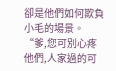卻是他們如何欺負小毛的場景。
“爹,您可別心疼他們,人家過的可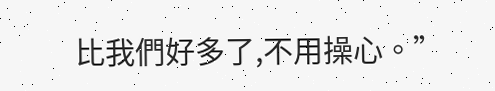比我們好多了,不用操心。”